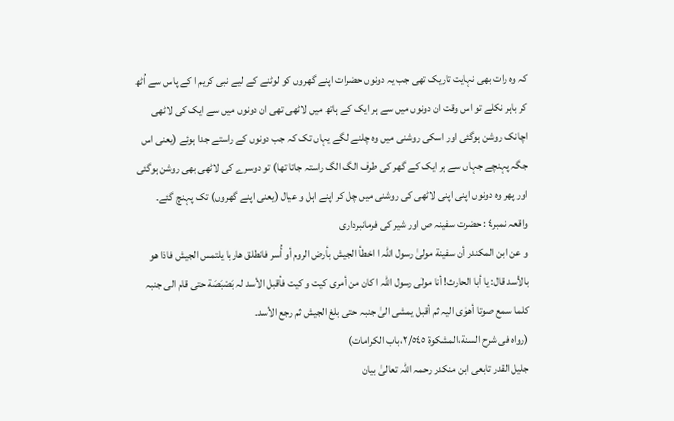کہ وہ رات بھی نہایت تاریک تھی جب یہ دونوں حضرات اپنے گھروں کو لوٹنے کے لیے نبی کریم ا کے پاس سے اُٹھ کر باہر نکلے تو اس وقت ان دونوں میں سے ہر ایک کے ہاتھ میں لاٹھی تھی ان دونوں میں سے ایک کی لاٹھی اچانک روشن ہوگئی اور اسکی روشنی میں وہ چلنے لگے یہاں تک کہ جب دونوں کے راستے جدا ہوئے (یعنی اس جگہ پہنچے جہاں سے ہر ایک کے گھر کی طرف الگ الگ راستہ جاتا تھا) تو دوسرے کی لاٹھی بھی روشن ہوگئی اور پھر وہ دونوں اپنی اپنی لاٹھی کی روشنی میں چل کر اپنے اہل و عیال (یعنی اپنے گھروں) تک پہنچ گئے۔
واقعہ نمبر٤ : حضرت سفینہ ص اور شیر کی فرمانبرداری
و عن ابن المکندر أن سفینة مولیٰ رسول اللہ ا اخطأ الجیش بأرض الروم أو أُسر فانطلق ھاربا یلتمس الجیش فاذا ھو بالأسد قال: یا أبا الحارث! أنا مولٰی رسول اللہ ا کان من أمری کیت و کیت فأقبل الأسد لہ بَصْبَصَة حتی قام الی جنبہ کلما سمع صوتا أھوٰی الیہ ثم أقبل یمشی الیٰ جنبہ حتی بلغ الجیش ثم رجع الأسد۔
(رواہ فی شرح السنة،المشکوة ٢/٥٤٥،باب الکرامات)
جلیل القدر تابعی ابن منکدر رحمہ اللہ تعالیٰ بیان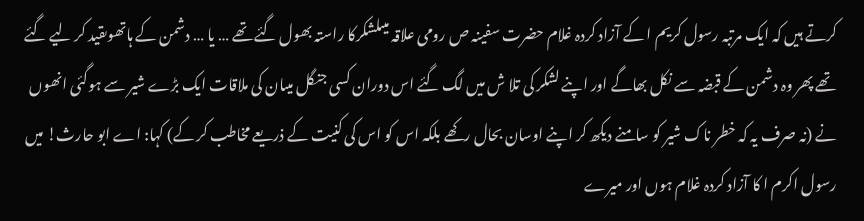کرتے ہیں کہ ایک مرتبہ رسول کریم ا کے آزاد کردہ غلام حضرت سفینہ ص رومی علاقہ میںلشکرکا راستہ بھول گئے تھے … یا … دشمن کے ہاتھوںقید کر لیے گئے تھے پھر وہ دشمن کے قبضہ سے نکل بھاگے اور اپنے لشکر کی تلا ش میں لگ گئے اس دوران کسی جنگل میںان کی ملاقات ایک بڑے شیر سے ہوگئی انھوں نے (نہ صرف یہ کہ خطر ناک شیر کو سامنے دیکھ کر اپنے اوسان بحال رکھے بلکہ اس کو اس کی کنیت کے ذریعے مخاطب کر کے) کہا: اے ابو حارث! میں رسول اکرم ا کا آزاد کردہ غلام ہوں اور میرے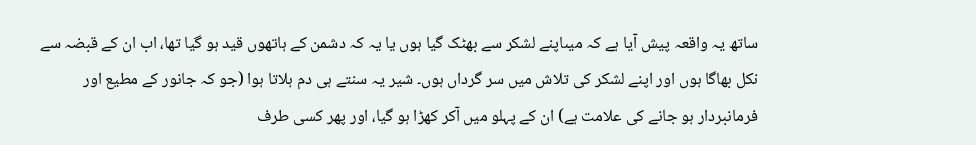ساتھ یہ واقعہ پیش آیا ہے کہ میںاپنے لشکر سے بھٹک گیا ہوں یا یہ کہ دشمن کے ہاتھوں قید ہو گیا تھا، اب ان کے قبضہ سے نکل بھاگا ہوں اور اپنے لشکر کی تلاش میں سر گرداں ہوں۔ شیر یہ سنتے ہی دم ہلاتا ہوا (جو کہ جانور کے مطیع اور فرمانبردار ہو جانے کی علامت ہے) ان کے پہلو میں آکر کھڑا ہو گیا، اور پھر کسی طرف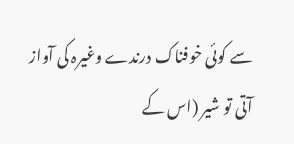سے کوئی خوفناک درندے وغیرہ کی آواز آتی تو شیر (اس کے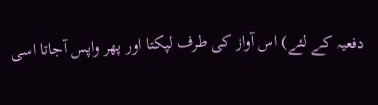دفعیہ کے لئے) اس آواز کی طرف لپکتا اور پھر واپس آجاتا اسی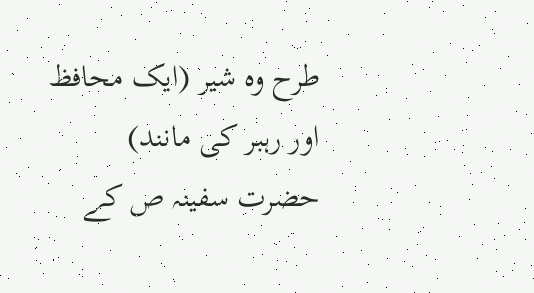طرح وہ شیر (ایک محافظ اور رہبر کی مانند) حضرت سفینہ ص کے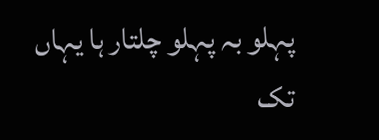پہلو بہ پہلو چلتار ہا یہاں تک